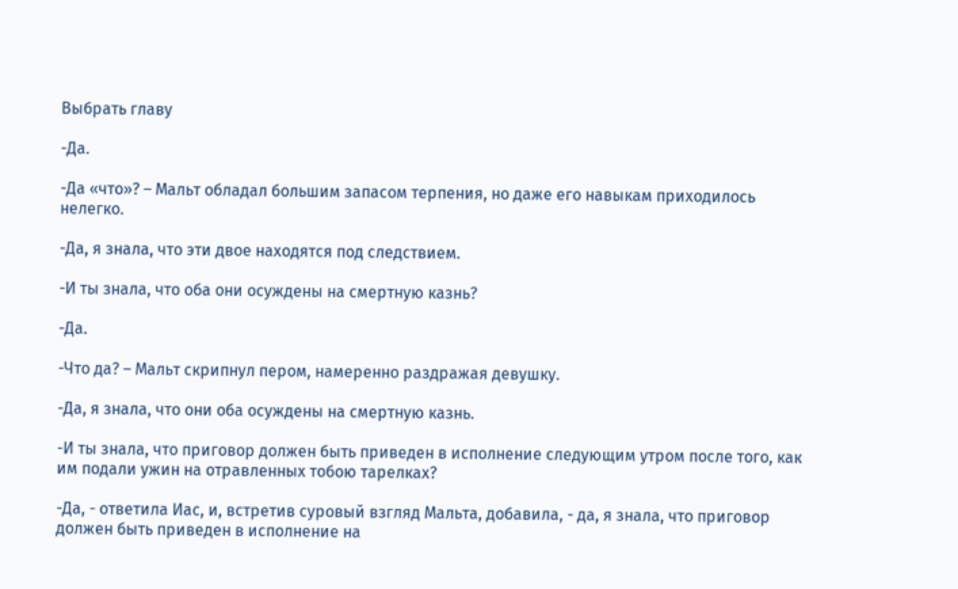Выбрать главу

-Да.

-Да «что»? – Мальт обладал большим запасом терпения, но даже его навыкам приходилось нелегко.

-Да, я знала, что эти двое находятся под следствием.

-И ты знала, что оба они осуждены на смертную казнь?

-Да.

-Что да? – Мальт скрипнул пером, намеренно раздражая девушку.

-Да, я знала, что они оба осуждены на смертную казнь.

-И ты знала, что приговор должен быть приведен в исполнение следующим утром после того, как им подали ужин на отравленных тобою тарелках?

-Да, - ответила Иас, и, встретив суровый взгляд Мальта, добавила, - да, я знала, что приговор должен быть приведен в исполнение на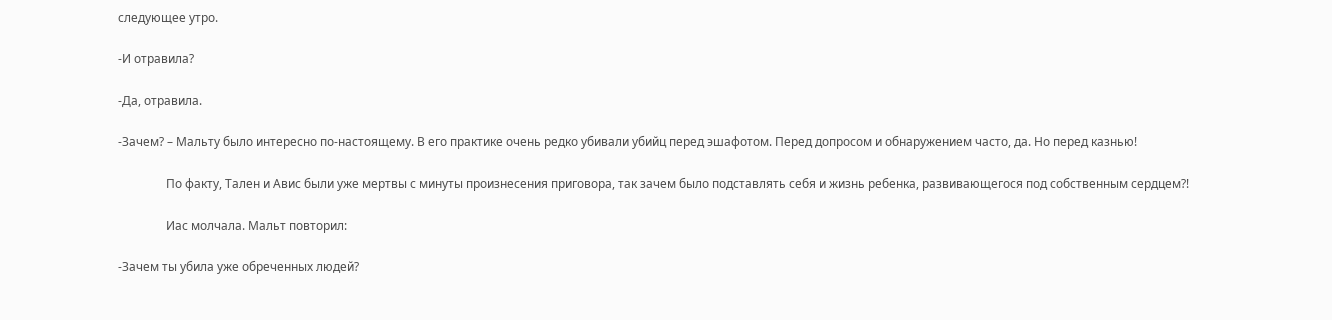следующее утро.

-И отравила?

-Да, отравила.

-Зачем? – Мальту было интересно по-настоящему. В его практике очень редко убивали убийц перед эшафотом. Перед допросом и обнаружением часто, да. Но перед казнью!

                По факту, Тален и Авис были уже мертвы с минуты произнесения приговора, так зачем было подставлять себя и жизнь ребенка, развивающегося под собственным сердцем?!

                Иас молчала. Мальт повторил:

-Зачем ты убила уже обреченных людей?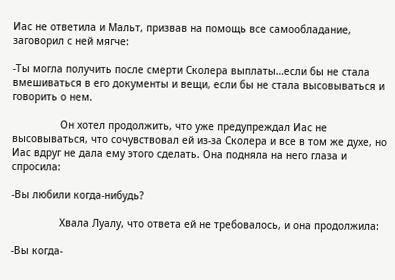Иас не ответила и Мальт, призвав на помощь все самообладание, заговорил с ней мягче:

-Ты могла получить после смерти Сколера выплаты…если бы не стала вмешиваться в его документы и вещи, если бы не стала высовываться и говорить о нем.

                Он хотел продолжить, что уже предупреждал Иас не высовываться, что сочувствовал ей из-за Сколера и все в том же духе, но Иас вдруг не дала ему этого сделать. Она подняла на него глаза и спросила:

-Вы любили когда-нибудь?

                Хвала Луалу, что ответа ей не требовалось, и она продолжила:

-Вы когда-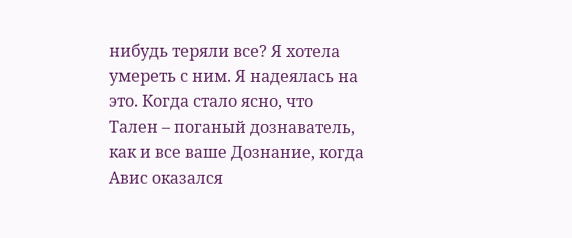нибудь теряли все? Я хотела умереть с ним. Я надеялась на это. Когда стало ясно, что Тален – поганый дознаватель, как и все ваше Дознание, когда Авис оказался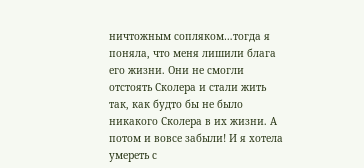ничтожным сопляком…тогда я поняла, что меня лишили блага его жизни. Они не смогли отстоять Сколера и стали жить так, как будто бы не было никакого Сколера в их жизни. А потом и вовсе забыли! И я хотела умереть с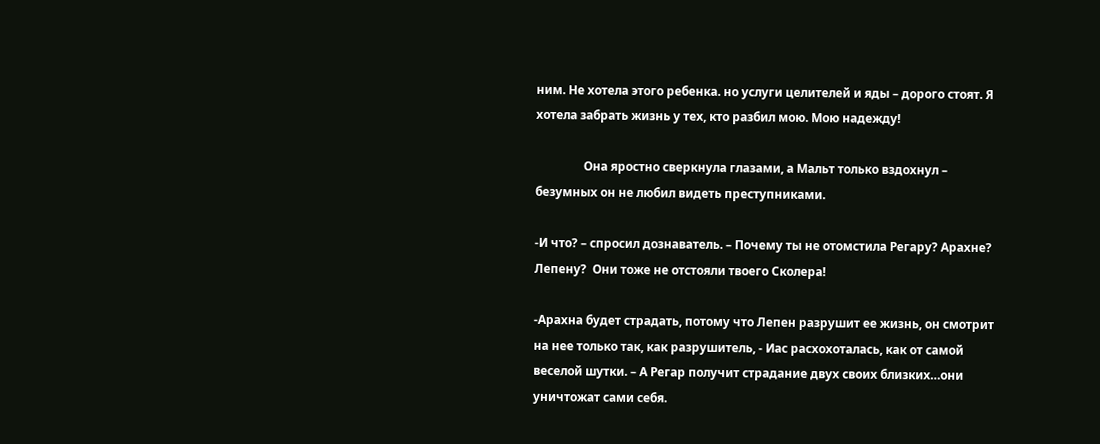ним. Не хотела этого ребенка. но услуги целителей и яды – дорого стоят. Я хотела забрать жизнь у тех, кто разбил мою. Мою надежду!

                Она яростно сверкнула глазами, а Мальт только вздохнул – безумных он не любил видеть преступниками.

-И что? – спросил дознаватель. – Почему ты не отомстила Регару? Арахне? Лепену?  Они тоже не отстояли твоего Сколера!

-Арахна будет страдать, потому что Лепен разрушит ее жизнь, он смотрит на нее только так, как разрушитель, - Иас расхохоталась, как от самой веселой шутки. – А Регар получит страдание двух своих близких…они уничтожат сами себя.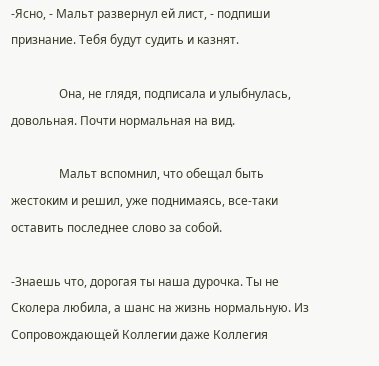-Ясно, - Мальт развернул ей лист, - подпиши признание. Тебя будут судить и казнят.

                Она, не глядя, подписала и улыбнулась, довольная. Почти нормальная на вид.

                Мальт вспомнил, что обещал быть жестоким и решил, уже поднимаясь, все-таки оставить последнее слово за собой.

-Знаешь что, дорогая ты наша дурочка. Ты не Сколера любила, а шанс на жизнь нормальную. Из Сопровождающей Коллегии даже Коллегия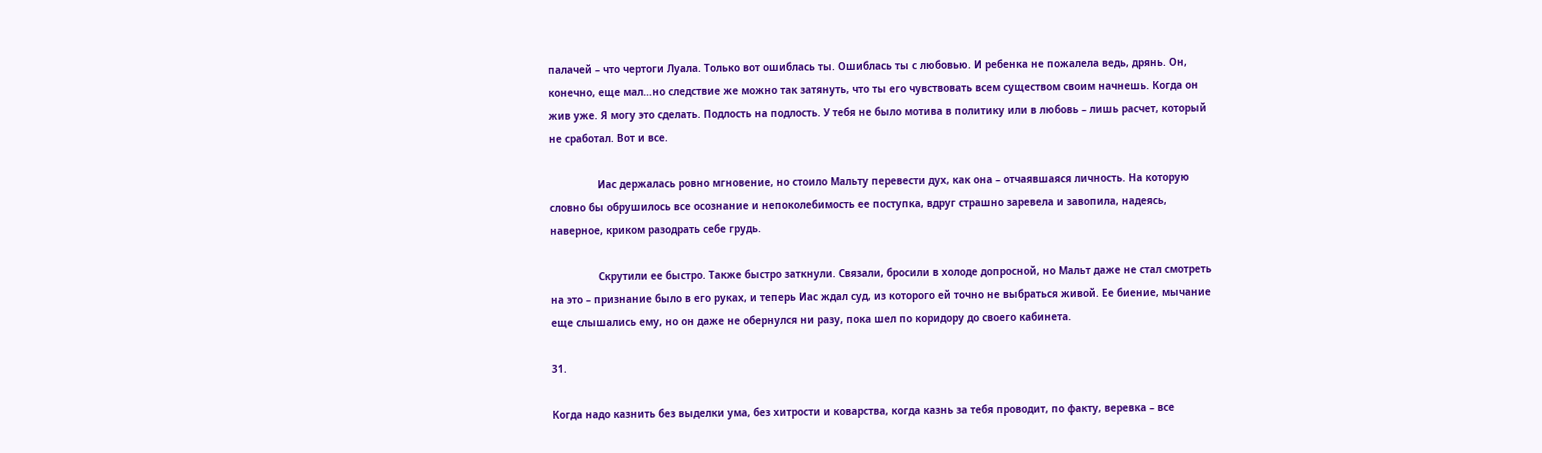палачей – что чертоги Луала. Только вот ошиблась ты. Ошиблась ты с любовью. И ребенка не пожалела ведь, дрянь. Он, конечно, еще мал…но следствие же можно так затянуть, что ты его чувствовать всем существом своим начнешь. Когда он жив уже. Я могу это сделать. Подлость на подлость. У тебя не было мотива в политику или в любовь – лишь расчет, который не сработал. Вот и все.

                Иас держалась ровно мгновение, но стоило Мальту перевести дух, как она – отчаявшаяся личность. На которую словно бы обрушилось все осознание и непоколебимость ее поступка, вдруг страшно заревела и завопила, надеясь, наверное, криком разодрать себе грудь.

                Скрутили ее быстро. Также быстро заткнули. Связали, бросили в холоде допросной, но Мальт даже не стал смотреть на это – признание было в его руках, и теперь Иас ждал суд, из которого ей точно не выбраться живой. Ее биение, мычание еще слышались ему, но он даже не обернулся ни разу, пока шел по коридору до своего кабинета.

31.

Когда надо казнить без выделки ума, без хитрости и коварства, когда казнь за тебя проводит, по факту, веревка – все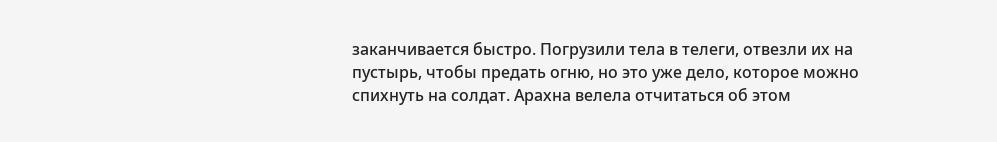заканчивается быстро. Погрузили тела в телеги, отвезли их на пустырь, чтобы предать огню, но это уже дело, которое можно спихнуть на солдат. Арахна велела отчитаться об этом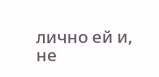лично ей и, не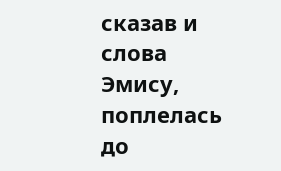сказав и слова Эмису, поплелась до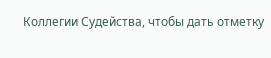Коллегии Судейства, чтобы дать отметку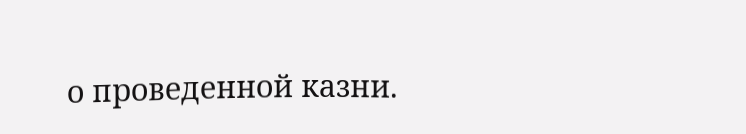о проведенной казни.